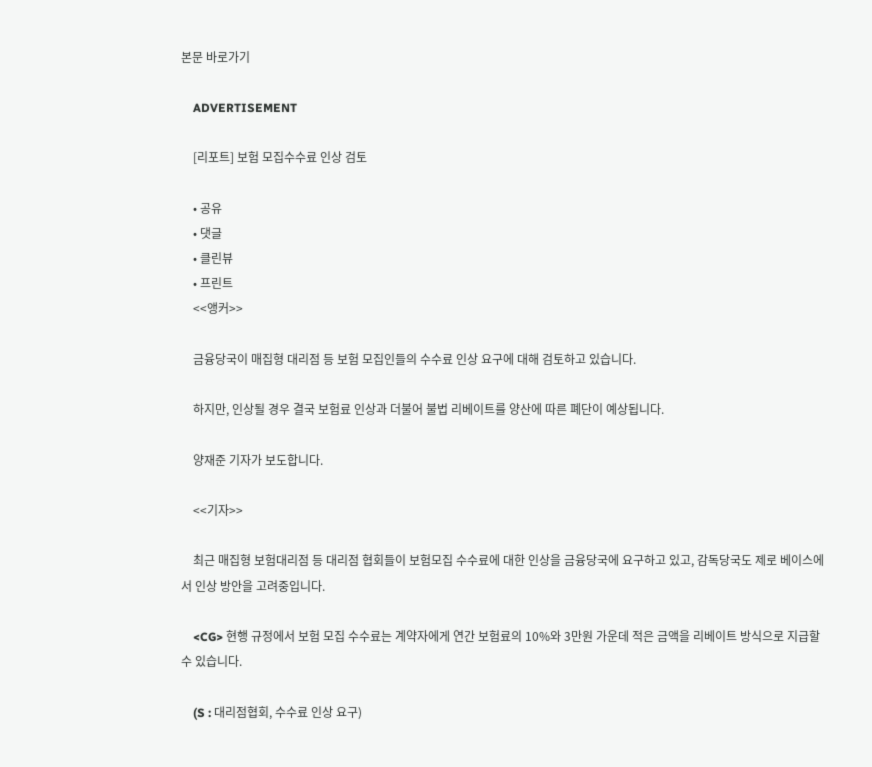본문 바로가기

    ADVERTISEMENT

    [리포트] 보험 모집수수료 인상 검토

    • 공유
    • 댓글
    • 클린뷰
    • 프린트
    <<앵커>>

    금융당국이 매집형 대리점 등 보험 모집인들의 수수료 인상 요구에 대해 검토하고 있습니다.

    하지만, 인상될 경우 결국 보험료 인상과 더불어 불법 리베이트를 양산에 따른 폐단이 예상됩니다.

    양재준 기자가 보도합니다.

    <<기자>>

    최근 매집형 보험대리점 등 대리점 협회들이 보험모집 수수료에 대한 인상을 금융당국에 요구하고 있고, 감독당국도 제로 베이스에서 인상 방안을 고려중입니다.

    <CG> 현행 규정에서 보험 모집 수수료는 계약자에게 연간 보험료의 10%와 3만원 가운데 적은 금액을 리베이트 방식으로 지급할 수 있습니다.

    (S : 대리점협회, 수수료 인상 요구)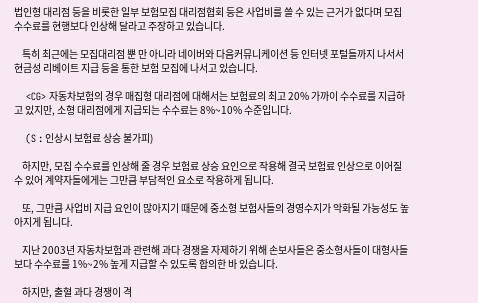법인형 대리점 등을 비롯한 일부 보험모집 대리점협회 등은 사업비를 쓸 수 있는 근거가 없다며 모집 수수료를 현행보다 인상해 달라고 주장하고 있습니다.

    특히 최근에는 모집대리점 뿐 만 아니라 네이버와 다음커뮤니케이션 등 인터넷 포털들까지 나서서 현금성 리베이트 지급 등을 통한 보험 모집에 나서고 있습니다.

    <CG> 자동차보험의 경우 매집형 대리점에 대해서는 보험료의 최고 20% 가까이 수수료를 지급하고 있지만, 소형 대리점에게 지급되는 수수료는 8%~10% 수준입니다.

    (S : 인상시 보험료 상승 불가피)

    하지만, 모집 수수료를 인상해 줄 경우 보험료 상승 요인으로 작용해 결국 보험료 인상으로 이어질 수 있어 계약자들에게는 그만큼 부담적인 요소로 작용하게 됩니다.

    또, 그만큼 사업비 지급 요인이 많아지기 때문에 중소형 보험사들의 경영수지가 악화될 가능성도 높아지게 됩니다.

    지난 2003년 자동차보험과 관련해 과다 경쟁을 자제하기 위해 손보사들은 중소형사들이 대형사들보다 수수료를 1%~2% 높게 지급할 수 있도록 합의한 바 있습니다.

    하지만, 출혈 과다 경쟁이 격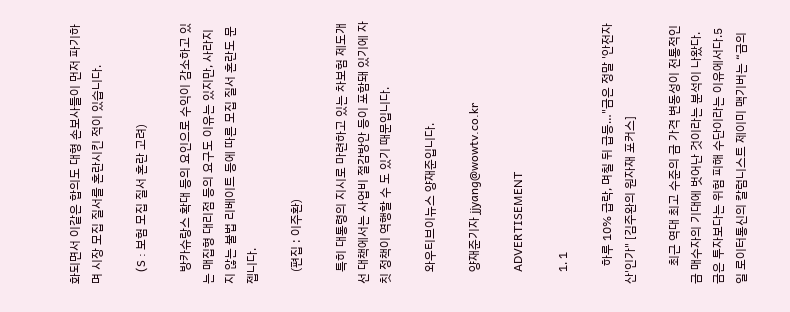화되면서 이같은 합의도 대형 손보사들이 먼저 파기하며 시장 모집 질서를 혼란시킨 적이 있습니다.

    (S : 보험 모집 질서 혼란 고려)

    방카슈랑스 확대 등의 요인으로 수익이 감소하고 있는 매집형 대리점 등의 요구도 이유는 있지만, 사라지지 않는 불법 리베이트 등에 따른 모집 질서 혼란도 문젭니다.

    (편집 : 이주환)

    특히 대통령의 지시로 마련하고 있는 차보험 제도개선 대책에서는 사업비 절감방안 등이 포함돼 있기에 자칫 정책이 역행할 수 도 있기 때문입니다.

    와우티브이뉴스 양재준입니다.

    양재준기자 jjyang@wowtv.co.kr

    ADVERTISEMENT

    1. 1

      하루 10% 급락, 며칠 뒤 급등…"금은 정말 '안전자산'인가" [김주완의 원자재 포커스]

      최근 역대 최고 수준의 금 가격 변동성이 전통적인 금 매수자의 기대에 벗어난 것이라는 분석이 나왔다. 금은 투자보다는 위험 피해 수단이라는 이유에서다.5일 로이터통신의 칼럼니스트 제이미 맥기버는 “금의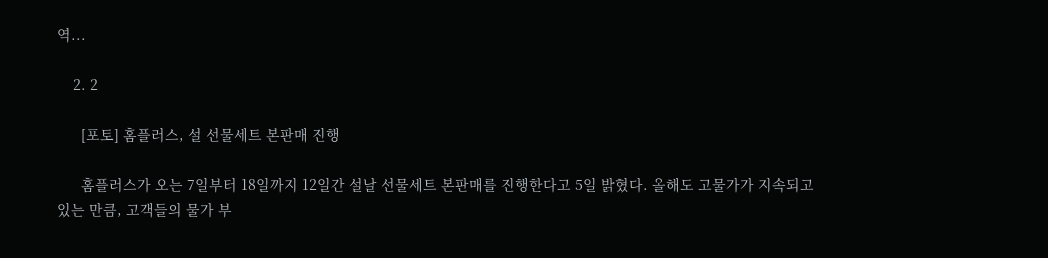역...

    2. 2

      [포토] 홈플러스, 설 선물세트 본판매 진행

      홈플러스가 오는 7일부터 18일까지 12일간 설날 선물세트 본판매를 진행한다고 5일 밝혔다. 올해도 고물가가 지속되고 있는 만큼, 고객들의 물가 부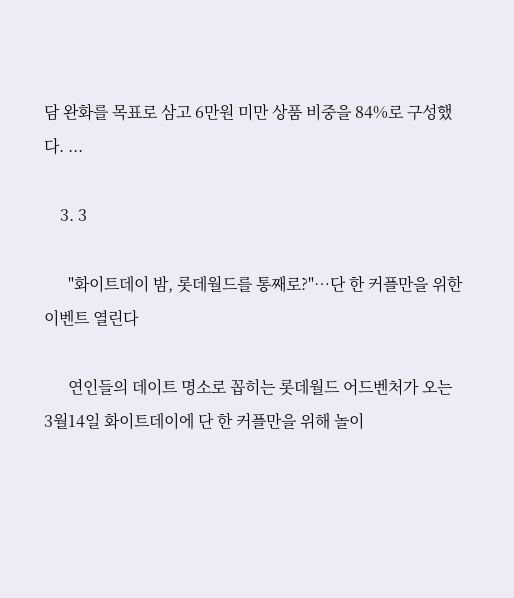담 완화를 목표로 삼고 6만원 미만 상품 비중을 84%로 구성했다. ...

    3. 3

      "화이트데이 밤, 롯데월드를 통째로?"…단 한 커플만을 위한 이벤트 열린다

      연인들의 데이트 명소로 꼽히는 롯데월드 어드벤처가 오는 3월14일 화이트데이에 단 한 커플만을 위해 놀이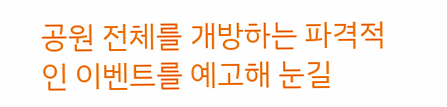공원 전체를 개방하는 파격적인 이벤트를 예고해 눈길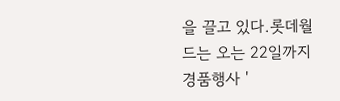을 끌고 있다.롯데월드는 오는 22일까지 경품행사 '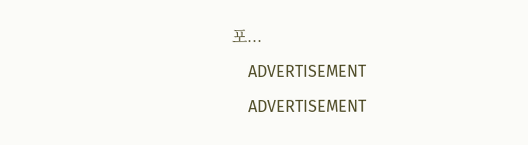포...

    ADVERTISEMENT

    ADVERTISEMENT